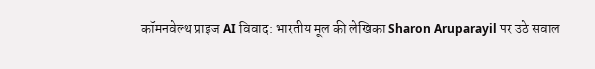कॉमनवेल्थ प्राइज AI विवाद: भारतीय मूल की लेखिका Sharon Aruparayil पर उठे सवाल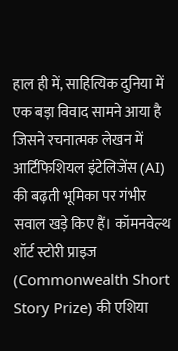हाल ही में, साहित्यिक दुनिया में एक बड़ा विवाद सामने आया है जिसने रचनात्मक लेखन में आर्टिफिशियल इंटेलिजेंस (AI) की बढ़ती भूमिका पर गंभीर सवाल खड़े किए हैं। कॉमनवेल्थ शॉर्ट स्टोरी प्राइज (Commonwealth Short Story Prize) की एशिया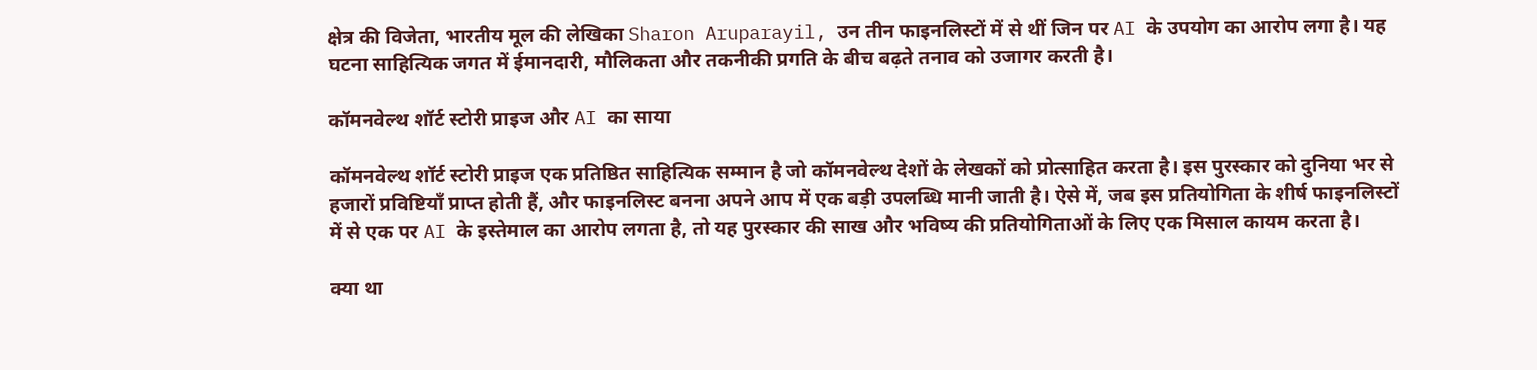क्षेत्र की विजेता, भारतीय मूल की लेखिका Sharon Aruparayil, उन तीन फाइनलिस्टों में से थीं जिन पर AI के उपयोग का आरोप लगा है। यह घटना साहित्यिक जगत में ईमानदारी, मौलिकता और तकनीकी प्रगति के बीच बढ़ते तनाव को उजागर करती है।

कॉमनवेल्थ शॉर्ट स्टोरी प्राइज और AI का साया

कॉमनवेल्थ शॉर्ट स्टोरी प्राइज एक प्रतिष्ठित साहित्यिक सम्मान है जो कॉमनवेल्थ देशों के लेखकों को प्रोत्साहित करता है। इस पुरस्कार को दुनिया भर से हजारों प्रविष्टियाँ प्राप्त होती हैं, और फाइनलिस्ट बनना अपने आप में एक बड़ी उपलब्धि मानी जाती है। ऐसे में, जब इस प्रतियोगिता के शीर्ष फाइनलिस्टों में से एक पर AI के इस्तेमाल का आरोप लगता है, तो यह पुरस्कार की साख और भविष्य की प्रतियोगिताओं के लिए एक मिसाल कायम करता है।

क्या था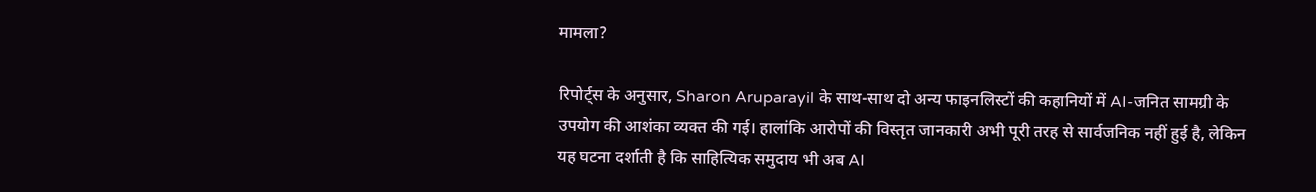मामला?

रिपोर्ट्स के अनुसार, Sharon Aruparayil के साथ-साथ दो अन्य फाइनलिस्टों की कहानियों में AI-जनित सामग्री के उपयोग की आशंका व्यक्त की गई। हालांकि आरोपों की विस्तृत जानकारी अभी पूरी तरह से सार्वजनिक नहीं हुई है, लेकिन यह घटना दर्शाती है कि साहित्यिक समुदाय भी अब AI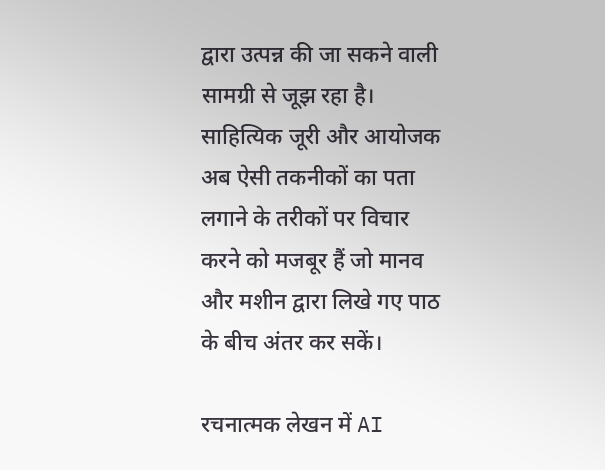द्वारा उत्पन्न की जा सकने वाली सामग्री से जूझ रहा है। साहित्यिक जूरी और आयोजक अब ऐसी तकनीकों का पता लगाने के तरीकों पर विचार करने को मजबूर हैं जो मानव और मशीन द्वारा लिखे गए पाठ के बीच अंतर कर सकें।

रचनात्मक लेखन में AI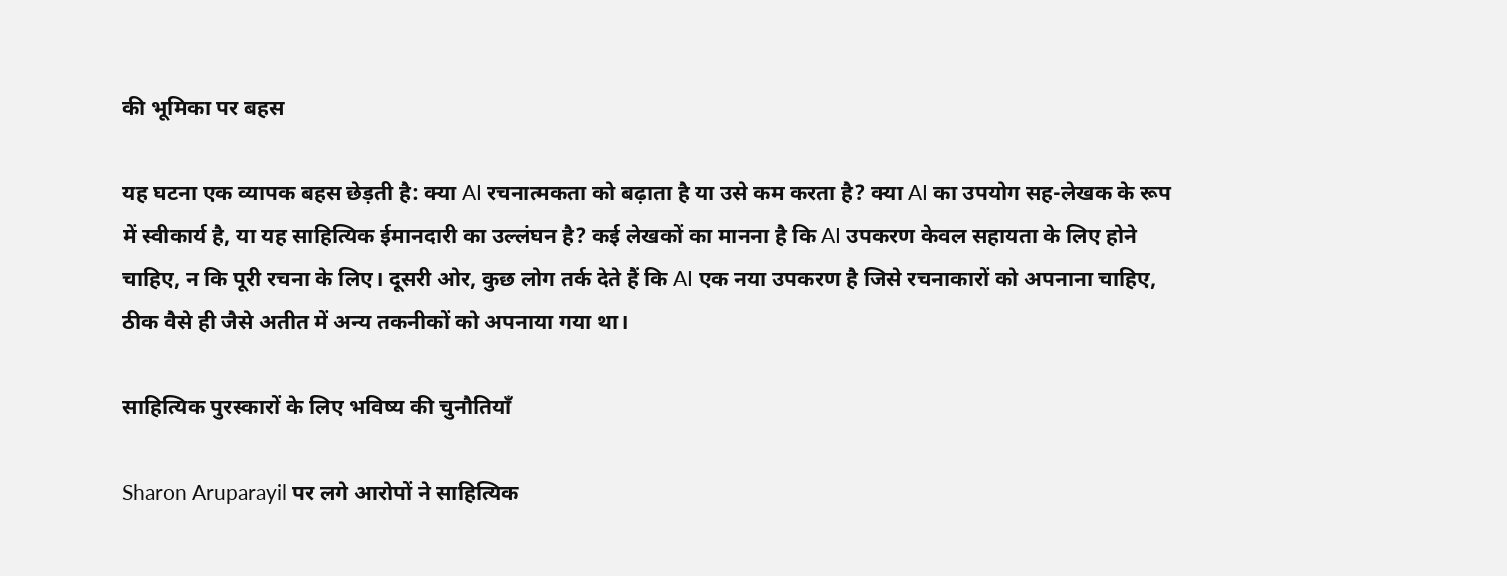की भूमिका पर बहस

यह घटना एक व्यापक बहस छेड़ती है: क्या AI रचनात्मकता को बढ़ाता है या उसे कम करता है? क्या AI का उपयोग सह-लेखक के रूप में स्वीकार्य है, या यह साहित्यिक ईमानदारी का उल्लंघन है? कई लेखकों का मानना है कि AI उपकरण केवल सहायता के लिए होने चाहिए, न कि पूरी रचना के लिए। दूसरी ओर, कुछ लोग तर्क देते हैं कि AI एक नया उपकरण है जिसे रचनाकारों को अपनाना चाहिए, ठीक वैसे ही जैसे अतीत में अन्य तकनीकों को अपनाया गया था।

साहित्यिक पुरस्कारों के लिए भविष्य की चुनौतियाँ

Sharon Aruparayil पर लगे आरोपों ने साहित्यिक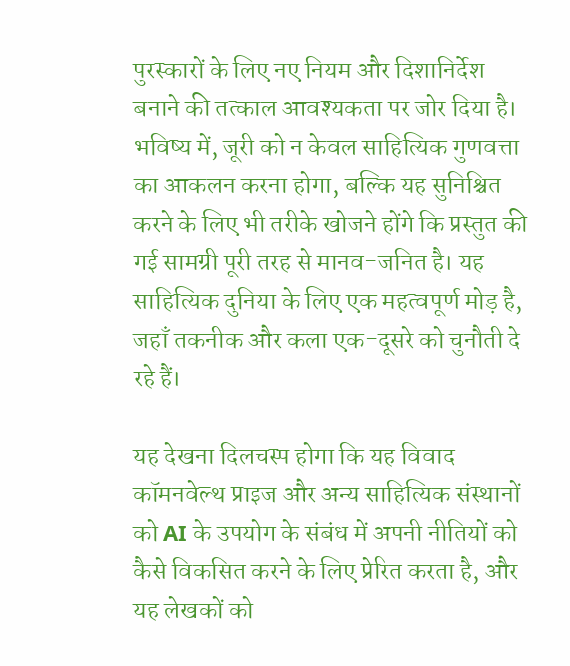पुरस्कारों के लिए नए नियम और दिशानिर्देश बनाने की तत्काल आवश्यकता पर जोर दिया है। भविष्य में, जूरी को न केवल साहित्यिक गुणवत्ता का आकलन करना होगा, बल्कि यह सुनिश्चित करने के लिए भी तरीके खोजने होंगे कि प्रस्तुत की गई सामग्री पूरी तरह से मानव-जनित है। यह साहित्यिक दुनिया के लिए एक महत्वपूर्ण मोड़ है, जहाँ तकनीक और कला एक-दूसरे को चुनौती दे रहे हैं।

यह देखना दिलचस्प होगा कि यह विवाद कॉमनवेल्थ प्राइज और अन्य साहित्यिक संस्थानों को AI के उपयोग के संबंध में अपनी नीतियों को कैसे विकसित करने के लिए प्रेरित करता है, और यह लेखकों को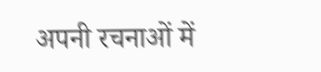अपनी रचनाओं में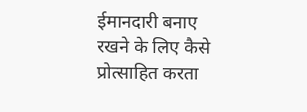ईमानदारी बनाए रखने के लिए कैसे प्रोत्साहित करता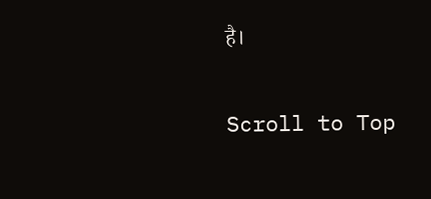है।

Scroll to Top